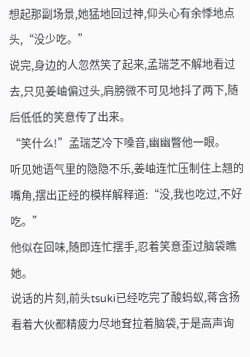想起那副场景,她猛地回过神,仰头心有余悸地点头,“没少吃。”
说完,身边的人忽然笑了起来,孟瑞芝不解地看过去,只见姜岫偏过头,肩膀微不可见地抖了两下,随后低低的笑意传了出来。
“笑什么!”孟瑞芝冷下嗓音,幽幽瞥他一眼。
听见她语气里的隐隐不乐,姜岫连忙压制住上翘的嘴角,摆出正经的模样解释道:“没,我也吃过,不好吃。”
他似在回味,随即连忙摆手,忍着笑意歪过脑袋瞧她。
说话的片刻,前头tsuki已经吃完了酸蚂蚁,蒋含扬看着大伙都精疲力尽地耷拉着脑袋,于是高声询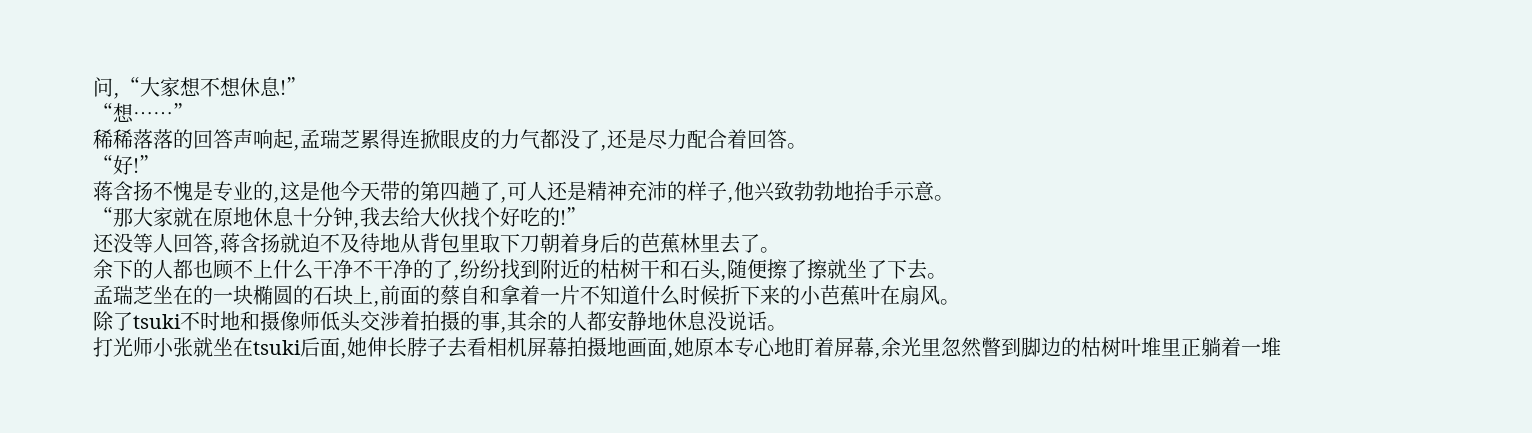问,“大家想不想休息!”
“想……”
稀稀落落的回答声响起,孟瑞芝累得连掀眼皮的力气都没了,还是尽力配合着回答。
“好!”
蒋含扬不愧是专业的,这是他今天带的第四趟了,可人还是精神充沛的样子,他兴致勃勃地抬手示意。
“那大家就在原地休息十分钟,我去给大伙找个好吃的!”
还没等人回答,蒋含扬就迫不及待地从背包里取下刀朝着身后的芭蕉林里去了。
余下的人都也顾不上什么干净不干净的了,纷纷找到附近的枯树干和石头,随便擦了擦就坐了下去。
孟瑞芝坐在的一块椭圆的石块上,前面的蔡自和拿着一片不知道什么时候折下来的小芭蕉叶在扇风。
除了tsuki不时地和摄像师低头交涉着拍摄的事,其余的人都安静地休息没说话。
打光师小张就坐在tsuki后面,她伸长脖子去看相机屏幕拍摄地画面,她原本专心地盯着屏幕,余光里忽然瞥到脚边的枯树叶堆里正躺着一堆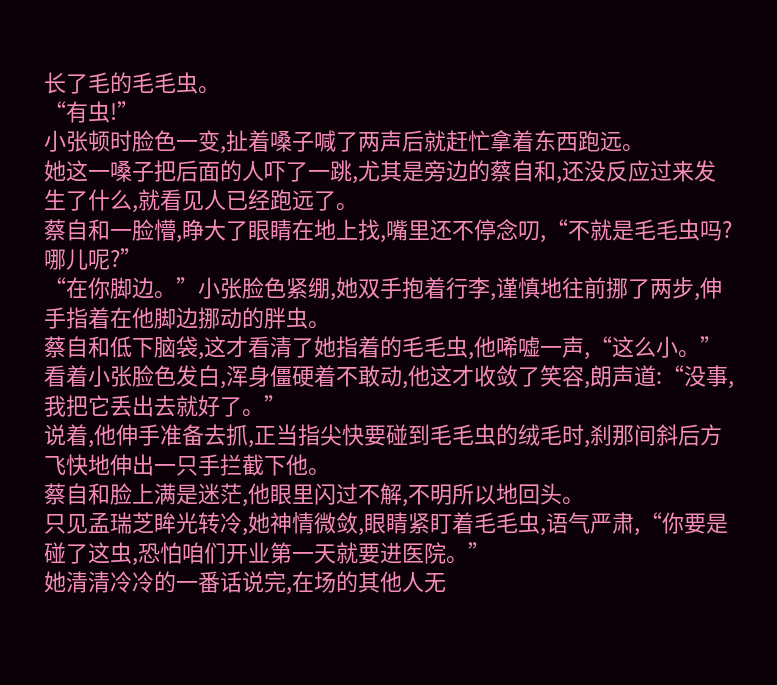长了毛的毛毛虫。
“有虫!”
小张顿时脸色一变,扯着嗓子喊了两声后就赶忙拿着东西跑远。
她这一嗓子把后面的人吓了一跳,尤其是旁边的蔡自和,还没反应过来发生了什么,就看见人已经跑远了。
蔡自和一脸懵,睁大了眼睛在地上找,嘴里还不停念叨,“不就是毛毛虫吗?哪儿呢?”
“在你脚边。”小张脸色紧绷,她双手抱着行李,谨慎地往前挪了两步,伸手指着在他脚边挪动的胖虫。
蔡自和低下脑袋,这才看清了她指着的毛毛虫,他唏嘘一声,“这么小。”
看着小张脸色发白,浑身僵硬着不敢动,他这才收敛了笑容,朗声道:“没事,我把它丢出去就好了。”
说着,他伸手准备去抓,正当指尖快要碰到毛毛虫的绒毛时,刹那间斜后方飞快地伸出一只手拦截下他。
蔡自和脸上满是迷茫,他眼里闪过不解,不明所以地回头。
只见孟瑞芝眸光转冷,她神情微敛,眼睛紧盯着毛毛虫,语气严肃,“你要是碰了这虫,恐怕咱们开业第一天就要进医院。”
她清清冷冷的一番话说完,在场的其他人无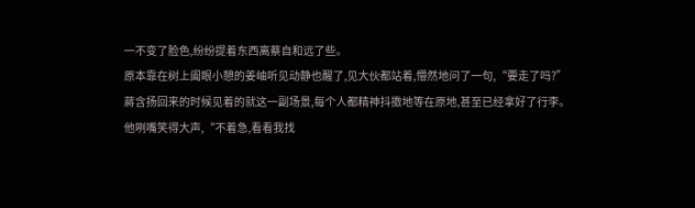一不变了脸色,纷纷提着东西离蔡自和远了些。
原本靠在树上阖眼小憩的姜岫听见动静也醒了,见大伙都站着,懵然地问了一句,“要走了吗?”
蔣含扬回来的时候见着的就这一副场景,每个人都精神抖擞地等在原地,甚至已经拿好了行李。
他咧嘴笑得大声,“不着急,看看我找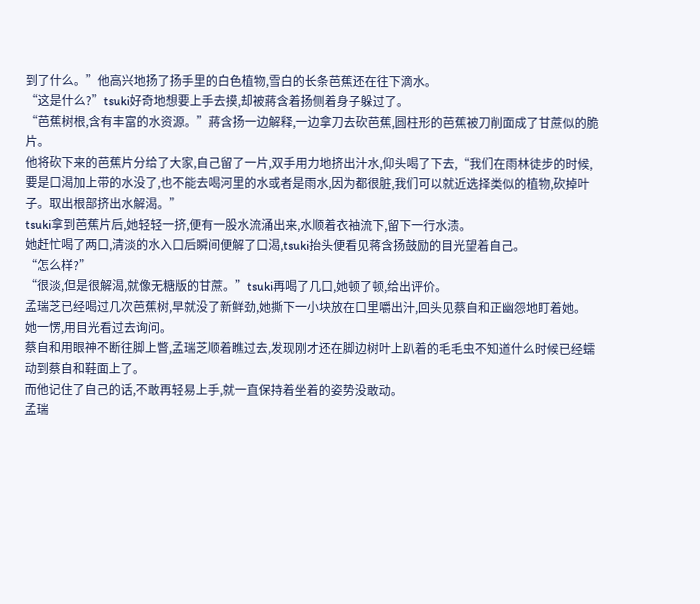到了什么。”他高兴地扬了扬手里的白色植物,雪白的长条芭蕉还在往下滴水。
“这是什么?”tsuki好奇地想要上手去摸,却被蔣含着扬侧着身子躲过了。
“芭蕉树根,含有丰富的水资源。”蔣含扬一边解释,一边拿刀去砍芭蕉,圆柱形的芭蕉被刀削面成了甘蔗似的脆片。
他将砍下来的芭蕉片分给了大家,自己留了一片,双手用力地挤出汁水,仰头喝了下去,“我们在雨林徒步的时候,要是口渴加上带的水没了,也不能去喝河里的水或者是雨水,因为都很脏,我们可以就近选择类似的植物,砍掉叶子。取出根部挤出水解渴。”
tsuki拿到芭蕉片后,她轻轻一挤,便有一股水流涌出来,水顺着衣袖流下,留下一行水渍。
她赶忙喝了两口,清淡的水入口后瞬间便解了口渴,tsuki抬头便看见蒋含扬鼓励的目光望着自己。
“怎么样?”
“很淡,但是很解渴,就像无糖版的甘蔗。”tsuki再喝了几口,她顿了顿,给出评价。
孟瑞芝已经喝过几次芭蕉树,早就没了新鲜劲,她撕下一小块放在口里嚼出汁,回头见蔡自和正幽怨地盯着她。
她一愣,用目光看过去询问。
蔡自和用眼神不断往脚上瞥,孟瑞芝顺着瞧过去,发现刚才还在脚边树叶上趴着的毛毛虫不知道什么时候已经蠕动到蔡自和鞋面上了。
而他记住了自己的话,不敢再轻易上手,就一直保持着坐着的姿势没敢动。
孟瑞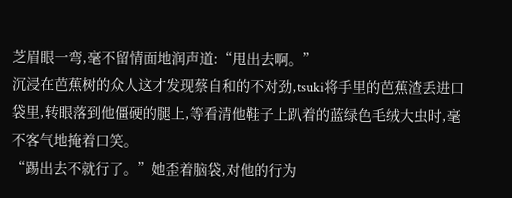芝眉眼一弯,毫不留情面地润声道:“甩出去啊。”
沉浸在芭蕉树的众人这才发现蔡自和的不对劲,tsuki将手里的芭蕉渣丢进口袋里,转眼落到他僵硬的腿上,等看清他鞋子上趴着的蓝绿色毛绒大虫时,毫不客气地掩着口笑。
“踢出去不就行了。”她歪着脑袋,对他的行为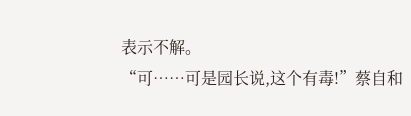表示不解。
“可……可是园长说,这个有毒!”蔡自和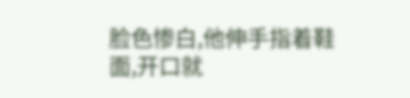脸色惨白,他伸手指着鞋面,开口就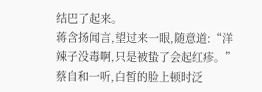结巴了起来。
蒋含扬闻言,望过来一眼,随意道:“洋辣子没毒啊,只是被蛰了会起红疹。”
蔡自和一听,白皙的脸上顿时泛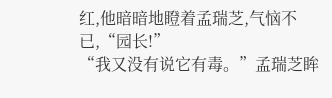红,他暗暗地瞪着孟瑞芝,气恼不已,“园长!”
“我又没有说它有毒。”孟瑞芝眸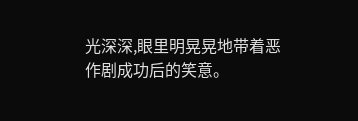光深深,眼里明晃晃地带着恶作剧成功后的笑意。